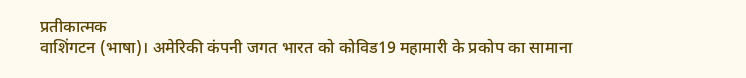प्रतीकात्मक
वाशिंगटन (भाषा)। अमेरिकी कंपनी जगत भारत को कोविड19 महामारी के प्रकोप का सामाना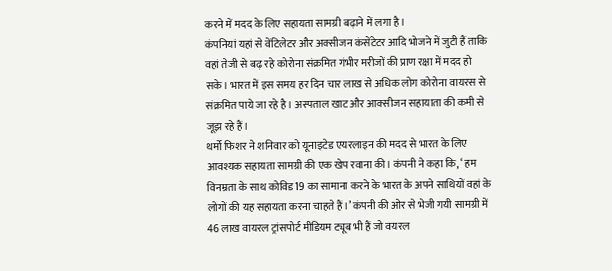करने में मदद के लिए सहायता सामग्री बढ़ाने में लगा है।
कंपनियां यहां से वेंटिलेटर और अक्सीजन कंसेंटेटर आदि भोजने में जुटी हैं ताकि वहां तेजी से बढ़ रहे कोरोना संक्रमित गंभीर मरीजों की प्राण रक्षा में मदद हो सके। भारत में इस समय हर दिन चार लाख से अधिक लोग कोरोना वायरस से संक्रमित पाये जा रहे है। अस्पताल खाट और आक्सीजन सहायाता की कमी से जूझ रहे हैं।
थर्मो फिशर ने शनिवार को यूनाइटेड एयरलाइन की मदद से भारत के लिए आवश्यक सहायता सामग्री की एक खेप रवाना की। कंपनी ने कहा कि, ‘ हम विनम्रता के साथ कोविड19 का सामाना करने के भारत के अपने साथियों वहां के लोगों की यह सहायता करना चाहते हैं।’ कंपनी की ओर से भेजी गयी सामग्री में 46 लाख वायरल ट्रांसपोर्ट मीडियम ट्यूब भी हैं जो वयरल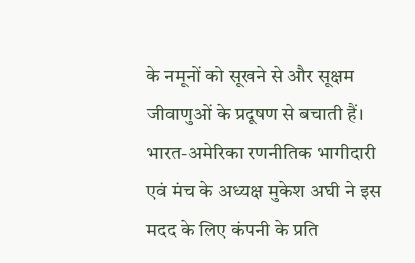के नमूनों को सूखने से और सूक्षम जीवाणुओं के प्रदूषण से बचाती हैं।
भारत-अमेरिका रणनीतिक भागीदारी एवं मंच के अध्यक्ष मुकेश अघी ने इस मदद के लिए कंपनी के प्रति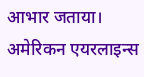आभार जताया।
अमेरिकन एयरलाइन्स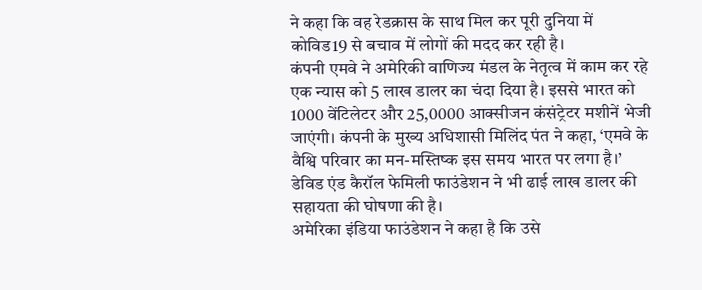ने कहा कि वह रेडक्रास के साथ मिल कर पूरी दुनिया में कोविड19 से बचाव में लोगों की मदद कर रही है।
कंपनी एमवे ने अमेरिकी वाणिज्य मंडल के नेतृत्व में काम कर रहे एक न्यास को 5 लाख डालर का चंदा दिया है। इससे भारत को 1000 वेंटिलेटर और 25,0000 आक्सीजन कंसंट्रेटर मशीनें भेजी जाएंगी। कंपनी के मुख्य अधिशासी मिलिंद पंत ने कहा, ‘एमवे के वैश्वि परिवार का मन-मस्तिष्क इस समय भारत पर लगा है।’
डेविड एंड कैरॉल फेमिली फाउंडेशन ने भी ढाई लाख डालर की सहायता की घोषणा की है।
अमेरिका इंडिया फाउंडेशन ने कहा है कि उसे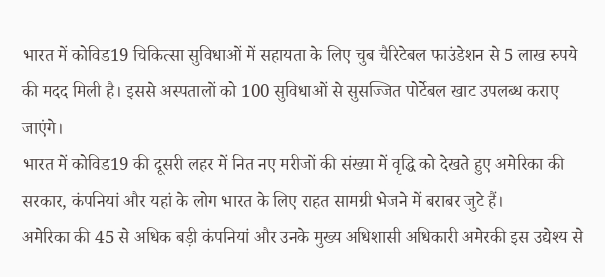भारत में कोविड19 चिकित्सा सुविधाओं में सहायता के लिए चुब चैरिटेबल फाउंडेशन से 5 लाख रुपये की मदद मिली है। इससे अस्पतालों को 100 सुविधाओं से सुसज्जित पोर्टेबल खाट उपलब्ध कराए जाएंगे।
भारत में कोविड19 की दूसरी लहर में नित नए मरीजों की संख्या में वृद्धि को देखते हुए अमेरिका की सरकार, कंपनियां और यहां के लोग भारत के लिए राहत सामग्री भेजने में बराबर जुटे हैं।
अमेरिका की 45 से अधिक बड़ी कंपनियां और उनके मुख्य अधिशासी अधिकारी अमेरकी इस उद्येश्य से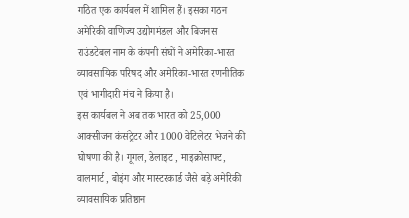गठित एक कार्यबल में शामिल हैं। इसका गठन अमेरिकी वाणिज्य उद्योगमंडल और बिजनस राउंडटेबल नाम के कंपनी संघों ने अमेरिका-भारत व्यावसायिक परिषद और अमेरिका-भारत रणनीतिक एवं भागीदारी मंच ने किया है।
इस कार्यबल ने अब तक भारत को 25,000 आक्सीजन कंसंट्रेटर और 1000 वेटिलेटर भेजने की घोषणा की है। गूगल, डेलाइट , माइक्रोसाफ्ट, वालमार्ट , बोइंग और मास्टरकार्ड जैसे बड़े अमेरिकी व्यावसायिक प्रतिष्ठान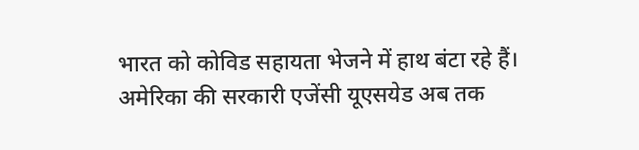भारत को कोविड सहायता भेजने में हाथ बंटा रहे हैं।
अमेरिका की सरकारी एजेंसी यूएसयेड अब तक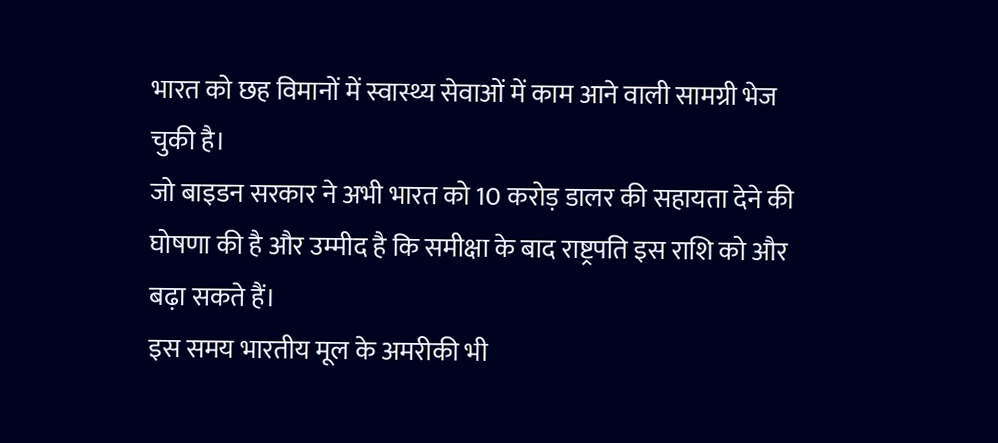भारत को छह विमानों में स्वास्थ्य सेवाओं में काम आने वाली सामग्री भेज चुकी है।
जो बाइडन सरकार ने अभी भारत को 10 करोड़ डालर की सहायता देने की घोषणा की है और उम्मीद है कि समीक्षा के बाद राष्ट्रपति इस राशि को और बढ़ा सकते हैं।
इस समय भारतीय मूल के अमरीकी भी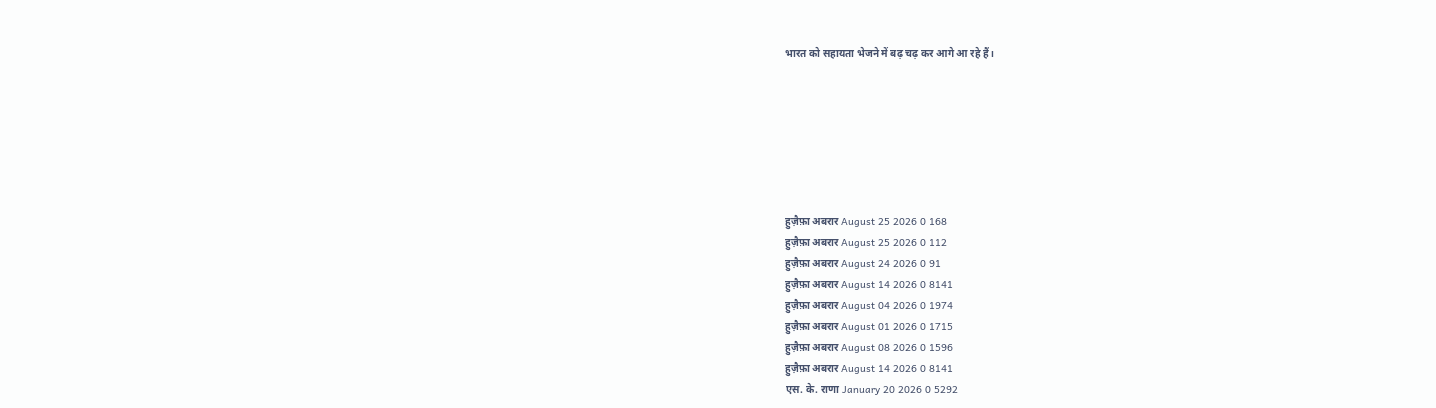भारत को सहायता भेजने में बढ़ चढ़ कर आगे आ रहे हैं।







हुज़ैफ़ा अबरार August 25 2026 0 168
हुज़ैफ़ा अबरार August 25 2026 0 112
हुज़ैफ़ा अबरार August 24 2026 0 91
हुज़ैफ़ा अबरार August 14 2026 0 8141
हुज़ैफ़ा अबरार August 04 2026 0 1974
हुज़ैफ़ा अबरार August 01 2026 0 1715
हुज़ैफ़ा अबरार August 08 2026 0 1596
हुज़ैफ़ा अबरार August 14 2026 0 8141
एस. के. राणा January 20 2026 0 5292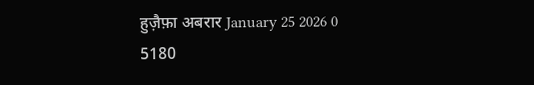हुज़ैफ़ा अबरार January 25 2026 0 5180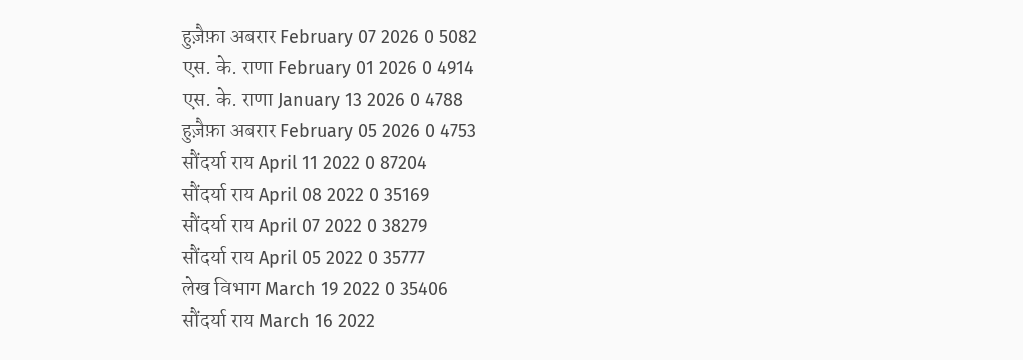हुज़ैफ़ा अबरार February 07 2026 0 5082
एस. के. राणा February 01 2026 0 4914
एस. के. राणा January 13 2026 0 4788
हुज़ैफ़ा अबरार February 05 2026 0 4753
सौंदर्या राय April 11 2022 0 87204
सौंदर्या राय April 08 2022 0 35169
सौंदर्या राय April 07 2022 0 38279
सौंदर्या राय April 05 2022 0 35777
लेख विभाग March 19 2022 0 35406
सौंदर्या राय March 16 2022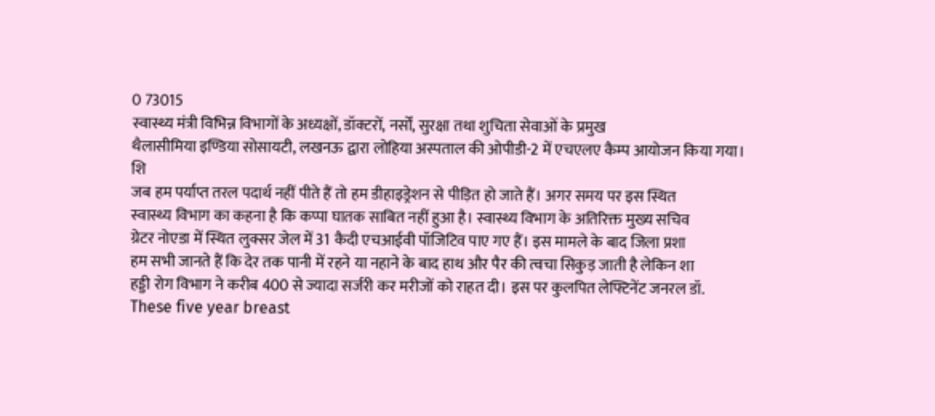0 73015
स्वास्थ्य मंत्री विभिन्न विभागों के अध्यक्षों, डॉक्टरों, नर्सों, सुरक्षा तथा शुचिता सेवाओं के प्रमुख
थैलासीमिया इण्डिया सोसायटी, लखनऊ द्वारा लोहिया अस्पताल की ओपीडी-2 में एचएलए कैम्प आयोजन किया गया। शि
जब हम पर्याप्त तरल पदार्थ नहीं पीते हैं तो हम डीहाइड्रेशन से पीड़ित हो जाते हैं। अगर समय पर इस स्थित
स्वास्थ्य विभाग का कहना है कि कप्पा घातक साबित नहीं हुआ है। स्वास्थ्य विभाग के अतिरिक्त मुख्य सचिव
ग्रेटर नोएडा में स्थित लुक्सर जेल में 31 कैदी एचआईवी पॉजिटिव पाए गए हैं। इस मामले के बाद जिला प्रशा
हम सभी जानते हैं कि देर तक पानी में रहने या नहाने के बाद हाथ और पैर की त्वचा सिकुड़ जाती है लेकिन शा
हड्डी रोग विभाग ने करीब 400 से ज्यादा सर्जरी कर मरीजों को राहत दी। इस पर कुलपित लेफ्टिनेंट जनरल डॉ.
These five year breast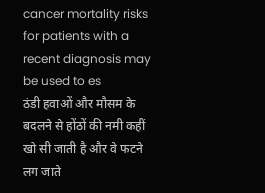cancer mortality risks for patients with a recent diagnosis may be used to es
ठंडी हवाओं और मौसम के बदलने से होंठों की नमी कहीं खो सी जाती है और वे फटने लग जाते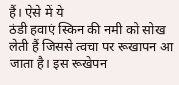हैं। ऐसे में ये
ठंडी हवाएं स्किन की नमी को सोख लेती हैं जिससे त्वचा पर रूखापन आ जाता है। इस रूखेपन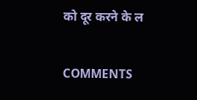को दूर करने के ल

COMMENTS